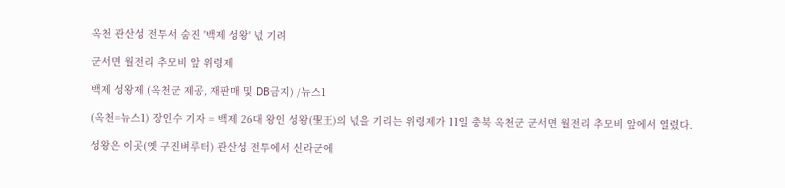옥천 관산성 전투서 숨진 '백제 성왕' 넋 기려

군서면 월전리 추모비 앞 위령제

백제 성왕제 (옥천군 제공, 재판매 및 DB금지) /뉴스1

(옥천=뉴스1) 장인수 기자 = 백제 26대 왕인 성왕(聖王)의 넋을 기리는 위령제가 11일 충북 옥천군 군서면 월전리 추모비 앞에서 열렸다.

성왕은 이곳(옛 구진벼루터) 관산성 전투에서 신라군에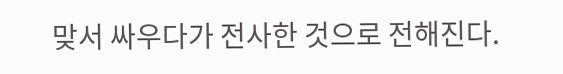맞서 싸우다가 전사한 것으로 전해진다.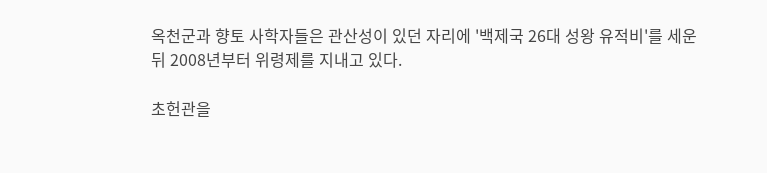옥천군과 향토 사학자들은 관산성이 있던 자리에 '백제국 26대 성왕 유적비'를 세운 뒤 2008년부터 위령제를 지내고 있다.

초헌관을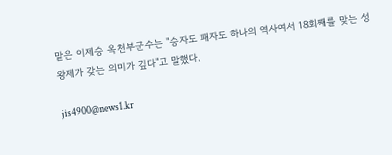맡은 이제승 옥천부군수는 "승자도 패자도 하나의 역사여서 18회째를 맞는 성왕제가 갖는 의미가 깊다"고 말했다.

jis4900@news1.kr